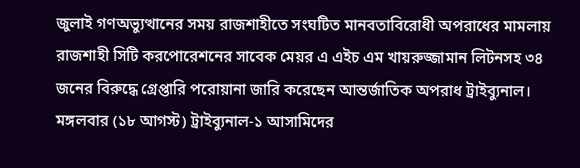জুলাই গণঅভ্যুত্থানের সময় রাজশাহীতে সংঘটিত মানবতাবিরোধী অপরাধের মামলায় রাজশাহী সিটি করপোরেশনের সাবেক মেয়র এ এইচ এম খায়রুজ্জামান লিটনসহ ৩৪ জনের বিরুদ্ধে গ্রেপ্তারি পরোয়ানা জারি করেছেন আন্তর্জাতিক অপরাধ ট্রাইব্যুনাল।
মঙ্গলবার (১৮ আগস্ট) ট্রাইব্যুনাল-১ আসামিদের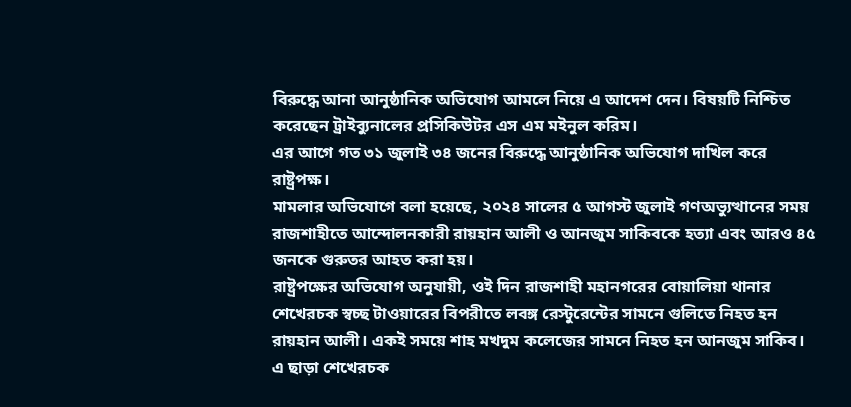বিরুদ্ধে আনা আনুষ্ঠানিক অভিযোগ আমলে নিয়ে এ আদেশ দেন। বিষয়টি নিশ্চিত করেছেন ট্রাইব্যুনালের প্রসিকিউটর এস এম মইনুল করিম।
এর আগে গত ৩১ জুলাই ৩৪ জনের বিরুদ্ধে আনুষ্ঠানিক অভিযোগ দাখিল করে রাষ্ট্রপক্ষ।
মামলার অভিযোগে বলা হয়েছে, ২০২৪ সালের ৫ আগস্ট জুলাই গণঅভ্যুত্থানের সময় রাজশাহীতে আন্দোলনকারী রায়হান আলী ও আনজুম সাকিবকে হত্যা এবং আরও ৪৫ জনকে গুরুতর আহত করা হয়।
রাষ্ট্রপক্ষের অভিযোগ অনুযায়ী, ওই দিন রাজশাহী মহানগরের বোয়ালিয়া থানার শেখেরচক স্বচ্ছ টাওয়ারের বিপরীতে লবঙ্গ রেস্টুরেন্টের সামনে গুলিতে নিহত হন রায়হান আলী। একই সময়ে শাহ মখদুম কলেজের সামনে নিহত হন আনজুম সাকিব।
এ ছাড়া শেখেরচক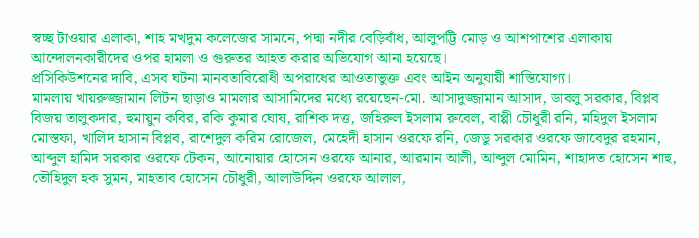স্বচ্ছ টাওয়ার এলাকা, শাহ মখদুম কলেজের সামনে, পদ্মা নদীর বেড়িবাঁধ, আলুপট্টি মোড় ও আশপাশের এলাকায় আন্দোলনকারীদের ওপর হামলা ও গুরুতর আহত করার অভিযোগ আনা হয়েছে।
প্রসিকিউশনের দাবি, এসব ঘটনা মানবতাবিরোধী অপরাধের আওতাভুক্ত এবং আইন অনুযায়ী শাস্তিযোগ্য।
মামলায় খায়রুজ্জামান লিটন ছাড়াও মামলার আসামিদের মধ্যে রয়েছেন-মো. আসাদুজ্জামান আসাদ, ডাবলু সরকার, বিপ্লব বিজয় তালুকদার, হুমায়ুন কবির, রকি কুমার ঘোষ, রাশিক দত্ত, জহিরুল ইসলাম রুবেল, বাপ্পী চৌধুরী রনি, মহিদুল ইসলাম মোস্তফা, খালিদ হাসান বিপ্লব, রাশেদুল করিম রোজেল, মেহেদী হাসান ওরফে রনি, জেডু সরকার ওরফে জাবেদুর রহমান, আব্দুল হামিদ সরকার ওরফে টেকন, আনোয়ার হোসেন ওরফে আনার, আরমান আলী, আব্দুল মোমিন, শাহাদত হোসেন শাহু, তৌহিদুল হক সুমন, মাহতাব হোসেন চৌধুরী, আলাউদ্দিন ওরফে আলাল,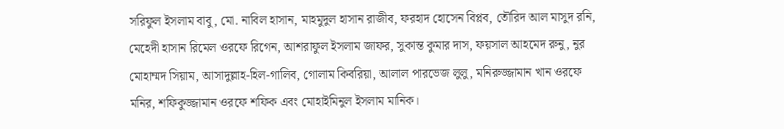সরিফুল ইসলাম বাবু, মো. নাবিল হাসান, মাহমুদুল হাসান রাজীব, ফরহাদ হোসেন বিপ্লব, তৌরিদ আল মাসুদ রনি, মেহেদী হাসান রিমেল ওরফে রিগেন, আশরাফুল ইসলাম জাফর, সুকান্ত কুমার দাস, ফয়সাল আহমেদ রুনু, নুর মোহাম্মদ সিয়াম, আসাদুল্লাহ-হিল-গালিব, গোলাম কিবরিয়া, আলাল পারভেজ লুলু, মনিরুজ্জামান খান ওরফে মনির, শফিকুজ্জামান ওরফে শফিক এবং মোহাইমিনুল ইসলাম মানিক।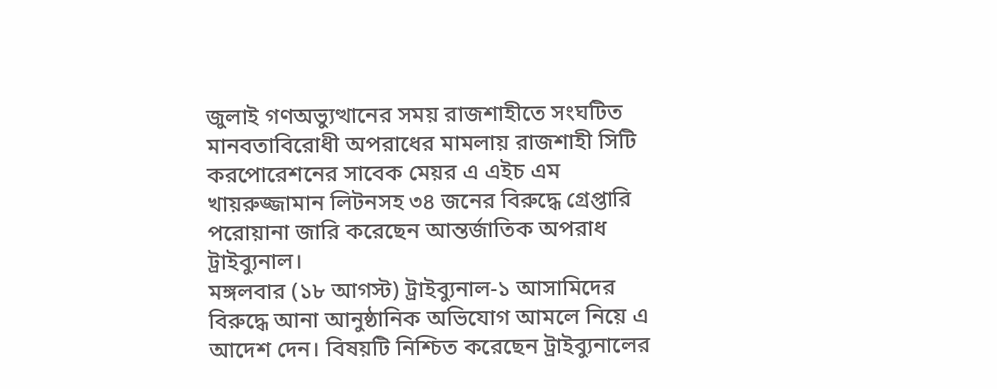জুলাই গণঅভ্যুত্থানের সময় রাজশাহীতে সংঘটিত মানবতাবিরোধী অপরাধের মামলায় রাজশাহী সিটি করপোরেশনের সাবেক মেয়র এ এইচ এম খায়রুজ্জামান লিটনসহ ৩৪ জনের বিরুদ্ধে গ্রেপ্তারি পরোয়ানা জারি করেছেন আন্তর্জাতিক অপরাধ ট্রাইব্যুনাল।
মঙ্গলবার (১৮ আগস্ট) ট্রাইব্যুনাল-১ আসামিদের বিরুদ্ধে আনা আনুষ্ঠানিক অভিযোগ আমলে নিয়ে এ আদেশ দেন। বিষয়টি নিশ্চিত করেছেন ট্রাইব্যুনালের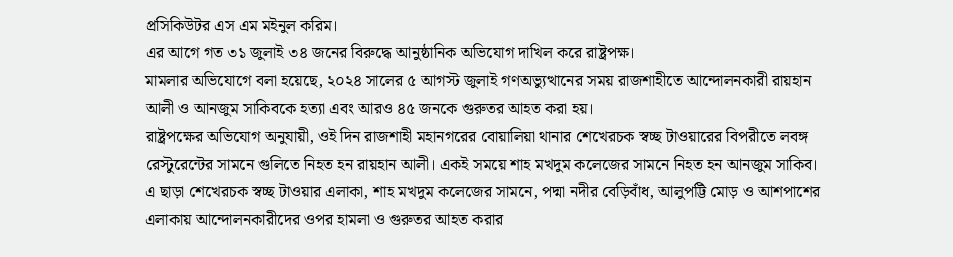প্রসিকিউটর এস এম মইনুল করিম।
এর আগে গত ৩১ জুলাই ৩৪ জনের বিরুদ্ধে আনুষ্ঠানিক অভিযোগ দাখিল করে রাষ্ট্রপক্ষ।
মামলার অভিযোগে বলা হয়েছে, ২০২৪ সালের ৫ আগস্ট জুলাই গণঅভ্যুত্থানের সময় রাজশাহীতে আন্দোলনকারী রায়হান আলী ও আনজুম সাকিবকে হত্যা এবং আরও ৪৫ জনকে গুরুতর আহত করা হয়।
রাষ্ট্রপক্ষের অভিযোগ অনুযায়ী, ওই দিন রাজশাহী মহানগরের বোয়ালিয়া থানার শেখেরচক স্বচ্ছ টাওয়ারের বিপরীতে লবঙ্গ রেস্টুরেন্টের সামনে গুলিতে নিহত হন রায়হান আলী। একই সময়ে শাহ মখদুম কলেজের সামনে নিহত হন আনজুম সাকিব।
এ ছাড়া শেখেরচক স্বচ্ছ টাওয়ার এলাকা, শাহ মখদুম কলেজের সামনে, পদ্মা নদীর বেড়িবাঁধ, আলুপট্টি মোড় ও আশপাশের এলাকায় আন্দোলনকারীদের ওপর হামলা ও গুরুতর আহত করার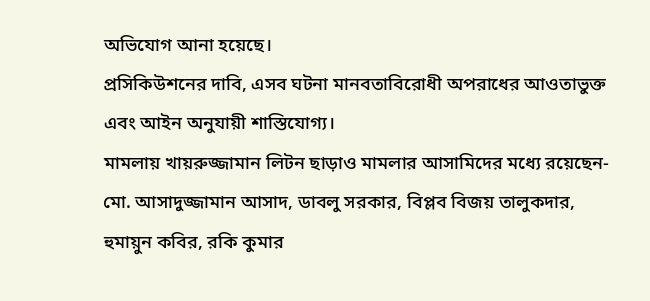অভিযোগ আনা হয়েছে।
প্রসিকিউশনের দাবি, এসব ঘটনা মানবতাবিরোধী অপরাধের আওতাভুক্ত এবং আইন অনুযায়ী শাস্তিযোগ্য।
মামলায় খায়রুজ্জামান লিটন ছাড়াও মামলার আসামিদের মধ্যে রয়েছেন-মো. আসাদুজ্জামান আসাদ, ডাবলু সরকার, বিপ্লব বিজয় তালুকদার, হুমায়ুন কবির, রকি কুমার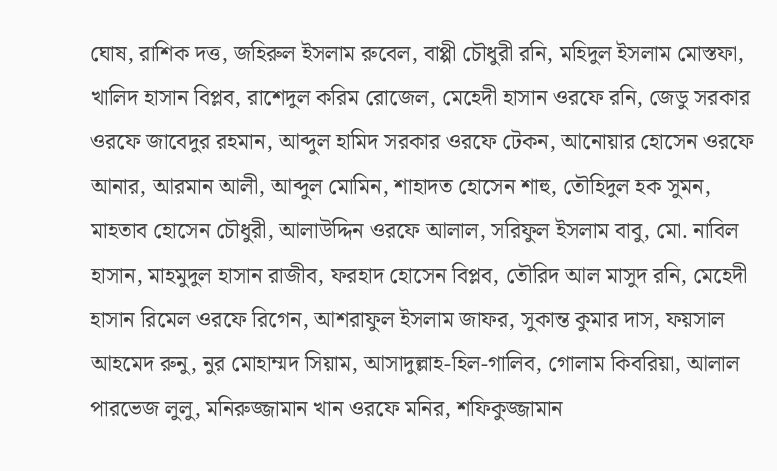ঘোষ, রাশিক দত্ত, জহিরুল ইসলাম রুবেল, বাপ্পী চৌধুরী রনি, মহিদুল ইসলাম মোস্তফা, খালিদ হাসান বিপ্লব, রাশেদুল করিম রোজেল, মেহেদী হাসান ওরফে রনি, জেডু সরকার ওরফে জাবেদুর রহমান, আব্দুল হামিদ সরকার ওরফে টেকন, আনোয়ার হোসেন ওরফে আনার, আরমান আলী, আব্দুল মোমিন, শাহাদত হোসেন শাহু, তৌহিদুল হক সুমন, মাহতাব হোসেন চৌধুরী, আলাউদ্দিন ওরফে আলাল, সরিফুল ইসলাম বাবু, মো. নাবিল হাসান, মাহমুদুল হাসান রাজীব, ফরহাদ হোসেন বিপ্লব, তৌরিদ আল মাসুদ রনি, মেহেদী হাসান রিমেল ওরফে রিগেন, আশরাফুল ইসলাম জাফর, সুকান্ত কুমার দাস, ফয়সাল আহমেদ রুনু, নুর মোহাম্মদ সিয়াম, আসাদুল্লাহ-হিল-গালিব, গোলাম কিবরিয়া, আলাল পারভেজ লুলু, মনিরুজ্জামান খান ওরফে মনির, শফিকুজ্জামান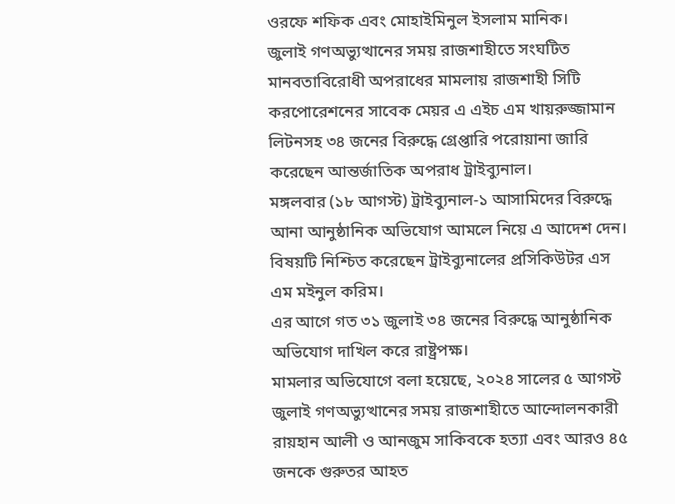ওরফে শফিক এবং মোহাইমিনুল ইসলাম মানিক।
জুলাই গণঅভ্যুত্থানের সময় রাজশাহীতে সংঘটিত মানবতাবিরোধী অপরাধের মামলায় রাজশাহী সিটি করপোরেশনের সাবেক মেয়র এ এইচ এম খায়রুজ্জামান লিটনসহ ৩৪ জনের বিরুদ্ধে গ্রেপ্তারি পরোয়ানা জারি করেছেন আন্তর্জাতিক অপরাধ ট্রাইব্যুনাল।
মঙ্গলবার (১৮ আগস্ট) ট্রাইব্যুনাল-১ আসামিদের বিরুদ্ধে আনা আনুষ্ঠানিক অভিযোগ আমলে নিয়ে এ আদেশ দেন। বিষয়টি নিশ্চিত করেছেন ট্রাইব্যুনালের প্রসিকিউটর এস এম মইনুল করিম।
এর আগে গত ৩১ জুলাই ৩৪ জনের বিরুদ্ধে আনুষ্ঠানিক অভিযোগ দাখিল করে রাষ্ট্রপক্ষ।
মামলার অভিযোগে বলা হয়েছে, ২০২৪ সালের ৫ আগস্ট জুলাই গণঅভ্যুত্থানের সময় রাজশাহীতে আন্দোলনকারী রায়হান আলী ও আনজুম সাকিবকে হত্যা এবং আরও ৪৫ জনকে গুরুতর আহত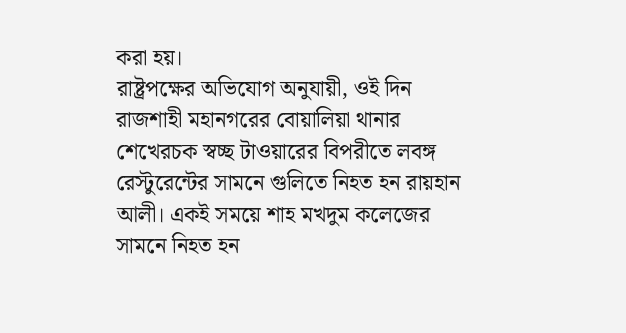করা হয়।
রাষ্ট্রপক্ষের অভিযোগ অনুযায়ী, ওই দিন রাজশাহী মহানগরের বোয়ালিয়া থানার শেখেরচক স্বচ্ছ টাওয়ারের বিপরীতে লবঙ্গ রেস্টুরেন্টের সামনে গুলিতে নিহত হন রায়হান আলী। একই সময়ে শাহ মখদুম কলেজের সামনে নিহত হন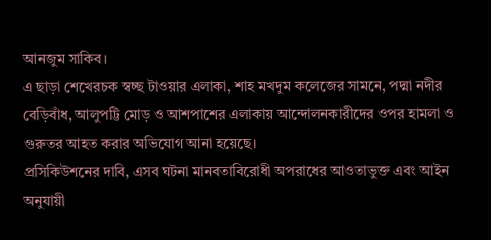আনজুম সাকিব।
এ ছাড়া শেখেরচক স্বচ্ছ টাওয়ার এলাকা, শাহ মখদুম কলেজের সামনে, পদ্মা নদীর বেড়িবাঁধ, আলুপট্টি মোড় ও আশপাশের এলাকায় আন্দোলনকারীদের ওপর হামলা ও গুরুতর আহত করার অভিযোগ আনা হয়েছে।
প্রসিকিউশনের দাবি, এসব ঘটনা মানবতাবিরোধী অপরাধের আওতাভুক্ত এবং আইন অনুযায়ী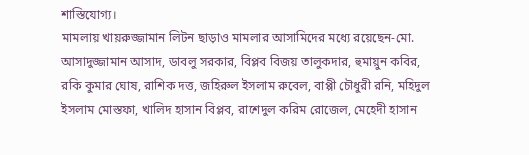শাস্তিযোগ্য।
মামলায় খায়রুজ্জামান লিটন ছাড়াও মামলার আসামিদের মধ্যে রয়েছেন-মো. আসাদুজ্জামান আসাদ, ডাবলু সরকার, বিপ্লব বিজয় তালুকদার, হুমায়ুন কবির, রকি কুমার ঘোষ, রাশিক দত্ত, জহিরুল ইসলাম রুবেল, বাপ্পী চৌধুরী রনি, মহিদুল ইসলাম মোস্তফা, খালিদ হাসান বিপ্লব, রাশেদুল করিম রোজেল, মেহেদী হাসান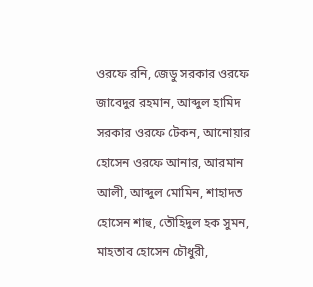ওরফে রনি, জেডু সরকার ওরফে জাবেদুর রহমান, আব্দুল হামিদ সরকার ওরফে টেকন, আনোয়ার হোসেন ওরফে আনার, আরমান আলী, আব্দুল মোমিন, শাহাদত হোসেন শাহু, তৌহিদুল হক সুমন, মাহতাব হোসেন চৌধুরী,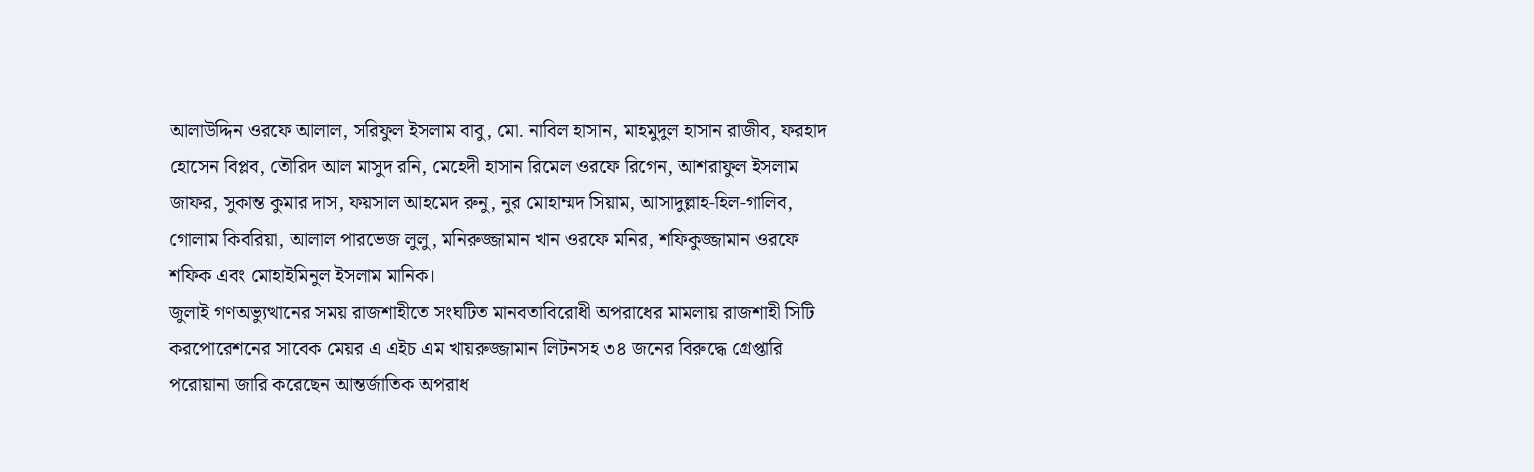আলাউদ্দিন ওরফে আলাল, সরিফুল ইসলাম বাবু, মো. নাবিল হাসান, মাহমুদুল হাসান রাজীব, ফরহাদ হোসেন বিপ্লব, তৌরিদ আল মাসুদ রনি, মেহেদী হাসান রিমেল ওরফে রিগেন, আশরাফুল ইসলাম জাফর, সুকান্ত কুমার দাস, ফয়সাল আহমেদ রুনু, নুর মোহাম্মদ সিয়াম, আসাদুল্লাহ-হিল-গালিব, গোলাম কিবরিয়া, আলাল পারভেজ লুলু, মনিরুজ্জামান খান ওরফে মনির, শফিকুজ্জামান ওরফে শফিক এবং মোহাইমিনুল ইসলাম মানিক।
জুলাই গণঅভ্যুত্থানের সময় রাজশাহীতে সংঘটিত মানবতাবিরোধী অপরাধের মামলায় রাজশাহী সিটি করপোরেশনের সাবেক মেয়র এ এইচ এম খায়রুজ্জামান লিটনসহ ৩৪ জনের বিরুদ্ধে গ্রেপ্তারি পরোয়ানা জারি করেছেন আন্তর্জাতিক অপরাধ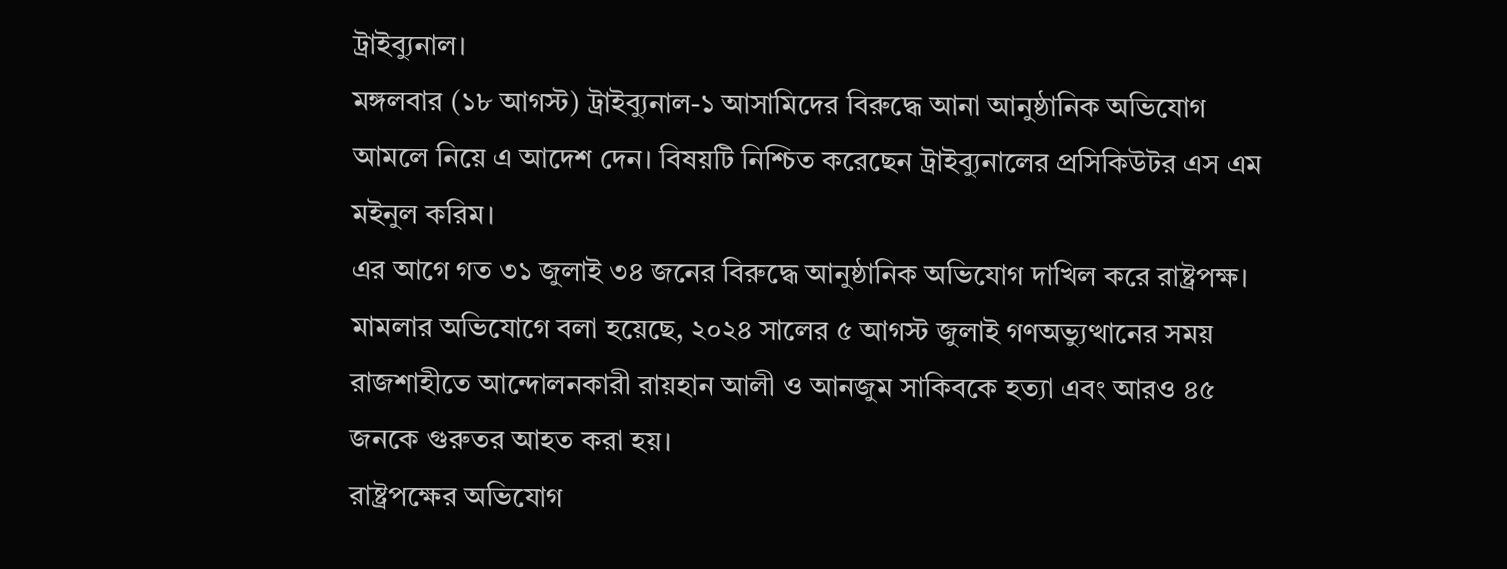ট্রাইব্যুনাল।
মঙ্গলবার (১৮ আগস্ট) ট্রাইব্যুনাল-১ আসামিদের বিরুদ্ধে আনা আনুষ্ঠানিক অভিযোগ আমলে নিয়ে এ আদেশ দেন। বিষয়টি নিশ্চিত করেছেন ট্রাইব্যুনালের প্রসিকিউটর এস এম মইনুল করিম।
এর আগে গত ৩১ জুলাই ৩৪ জনের বিরুদ্ধে আনুষ্ঠানিক অভিযোগ দাখিল করে রাষ্ট্রপক্ষ।
মামলার অভিযোগে বলা হয়েছে, ২০২৪ সালের ৫ আগস্ট জুলাই গণঅভ্যুত্থানের সময় রাজশাহীতে আন্দোলনকারী রায়হান আলী ও আনজুম সাকিবকে হত্যা এবং আরও ৪৫ জনকে গুরুতর আহত করা হয়।
রাষ্ট্রপক্ষের অভিযোগ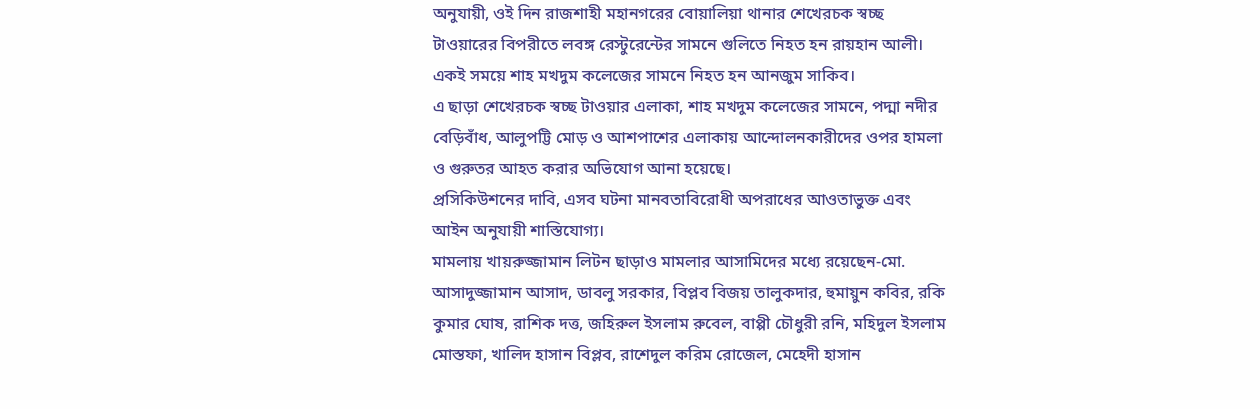অনুযায়ী, ওই দিন রাজশাহী মহানগরের বোয়ালিয়া থানার শেখেরচক স্বচ্ছ টাওয়ারের বিপরীতে লবঙ্গ রেস্টুরেন্টের সামনে গুলিতে নিহত হন রায়হান আলী। একই সময়ে শাহ মখদুম কলেজের সামনে নিহত হন আনজুম সাকিব।
এ ছাড়া শেখেরচক স্বচ্ছ টাওয়ার এলাকা, শাহ মখদুম কলেজের সামনে, পদ্মা নদীর বেড়িবাঁধ, আলুপট্টি মোড় ও আশপাশের এলাকায় আন্দোলনকারীদের ওপর হামলা ও গুরুতর আহত করার অভিযোগ আনা হয়েছে।
প্রসিকিউশনের দাবি, এসব ঘটনা মানবতাবিরোধী অপরাধের আওতাভুক্ত এবং আইন অনুযায়ী শাস্তিযোগ্য।
মামলায় খায়রুজ্জামান লিটন ছাড়াও মামলার আসামিদের মধ্যে রয়েছেন-মো. আসাদুজ্জামান আসাদ, ডাবলু সরকার, বিপ্লব বিজয় তালুকদার, হুমায়ুন কবির, রকি কুমার ঘোষ, রাশিক দত্ত, জহিরুল ইসলাম রুবেল, বাপ্পী চৌধুরী রনি, মহিদুল ইসলাম মোস্তফা, খালিদ হাসান বিপ্লব, রাশেদুল করিম রোজেল, মেহেদী হাসান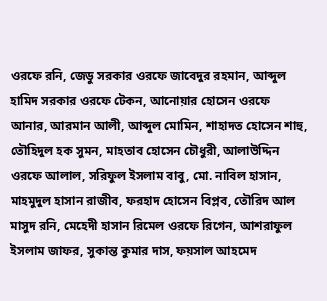ওরফে রনি, জেডু সরকার ওরফে জাবেদুর রহমান, আব্দুল হামিদ সরকার ওরফে টেকন, আনোয়ার হোসেন ওরফে আনার, আরমান আলী, আব্দুল মোমিন, শাহাদত হোসেন শাহু, তৌহিদুল হক সুমন, মাহতাব হোসেন চৌধুরী, আলাউদ্দিন ওরফে আলাল, সরিফুল ইসলাম বাবু, মো. নাবিল হাসান, মাহমুদুল হাসান রাজীব, ফরহাদ হোসেন বিপ্লব, তৌরিদ আল মাসুদ রনি, মেহেদী হাসান রিমেল ওরফে রিগেন, আশরাফুল ইসলাম জাফর, সুকান্ত কুমার দাস, ফয়সাল আহমেদ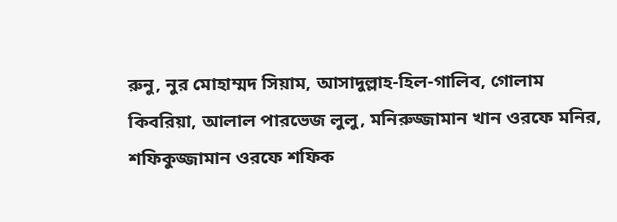রুনু, নুর মোহাম্মদ সিয়াম, আসাদুল্লাহ-হিল-গালিব, গোলাম কিবরিয়া, আলাল পারভেজ লুলু, মনিরুজ্জামান খান ওরফে মনির, শফিকুজ্জামান ওরফে শফিক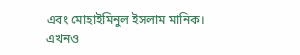এবং মোহাইমিনুল ইসলাম মানিক।
এখনও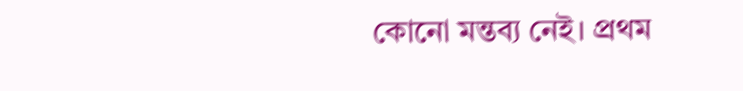কোনো মন্তব্য নেই। প্রথম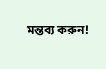মন্তব্য করুন!